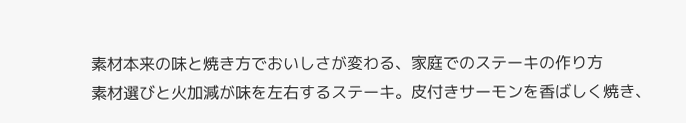素材本来の味と焼き方でおいしさが変わる、家庭でのステーキの作り方
素材選びと火加減が味を左右するステーキ。皮付きサーモンを香ばしく焼き、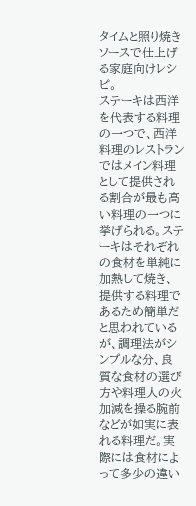タイムと照り焼きソースで仕上げる家庭向けレシピ。
ステーキは西洋を代表する料理の一つで、西洋料理のレストランではメイン料理として提供される割合が最も高い料理の一つに挙げられる。ステーキはそれぞれの食材を単純に加熱して焼き、提供する料理であるため簡単だと思われているが、調理法がシンプルな分、良質な食材の選び方や料理人の火加減を操る腕前などが如実に表れる料理だ。実際には食材によって多少の違い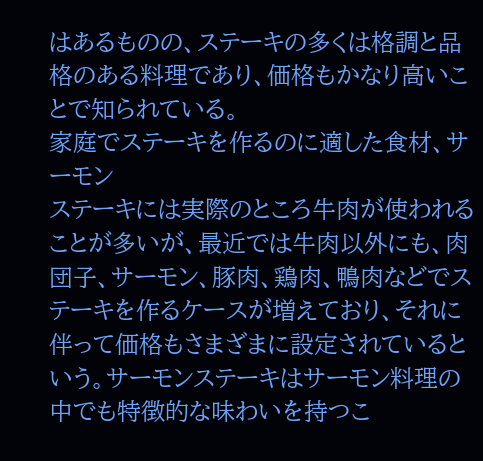はあるものの、ステーキの多くは格調と品格のある料理であり、価格もかなり高いことで知られている。
家庭でステーキを作るのに適した食材、サーモン
ステーキには実際のところ牛肉が使われることが多いが、最近では牛肉以外にも、肉団子、サーモン、豚肉、鶏肉、鴨肉などでステーキを作るケースが増えており、それに伴って価格もさまざまに設定されているという。サーモンステーキはサーモン料理の中でも特徴的な味わいを持つこ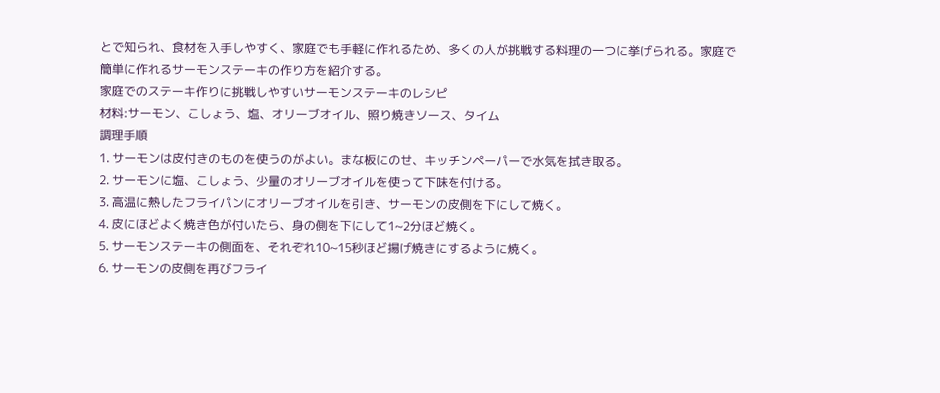とで知られ、食材を入手しやすく、家庭でも手軽に作れるため、多くの人が挑戦する料理の一つに挙げられる。家庭で簡単に作れるサーモンステーキの作り方を紹介する。
家庭でのステーキ作りに挑戦しやすいサーモンステーキのレシピ
材料:サーモン、こしょう、塩、オリーブオイル、照り焼きソース、タイム
調理手順
1. サーモンは皮付きのものを使うのがよい。まな板にのせ、キッチンペーパーで水気を拭き取る。
2. サーモンに塩、こしょう、少量のオリーブオイルを使って下味を付ける。
3. 高温に熱したフライパンにオリーブオイルを引き、サーモンの皮側を下にして焼く。
4. 皮にほどよく焼き色が付いたら、身の側を下にして1~2分ほど焼く。
5. サーモンステーキの側面を、それぞれ10~15秒ほど揚げ焼きにするように焼く。
6. サーモンの皮側を再びフライ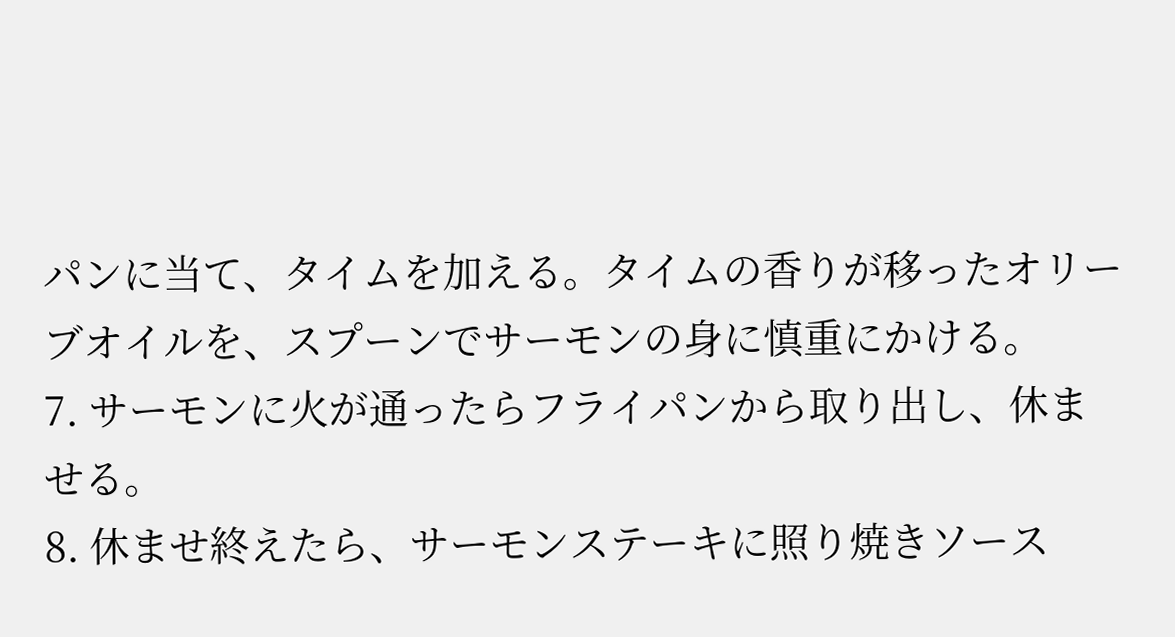パンに当て、タイムを加える。タイムの香りが移ったオリーブオイルを、スプーンでサーモンの身に慎重にかける。
7. サーモンに火が通ったらフライパンから取り出し、休ませる。
8. 休ませ終えたら、サーモンステーキに照り焼きソース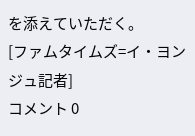を添えていただく。
[ファムタイムズ=イ・ヨンジュ記者]
コメント 0